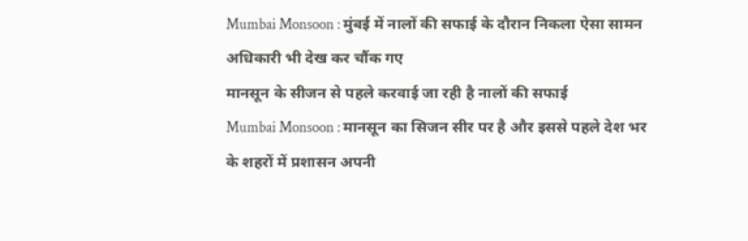Mumbai Monsoon : मुंबई में नालों की सफाई के दौरान निकला ऐसा सामन अधिकारी भी देख कर चौंक गए
मानसून के सीजन से पहले करवाई जा रही है नालों की सफाई
Mumbai Monsoon : मानसून का सिजन सीर पर है और इससे पहले देश भर के शहरों में प्रशासन अपनी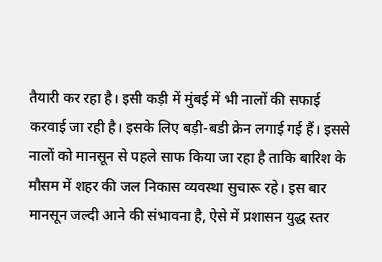तैयारी कर रहा है। इसी कड़ी में मुंबई में भी नालों की सफाई करवाई जा रही है। इसके लिए बड़ी-बडी क्रेन लगाई गई हैं। इससे नालों को मानसून से पहले साफ किया जा रहा है ताकि बारिश के मौसम में शहर की जल निकास व्यवस्था सुचारू रहे। इस बार मानसून जल्दी आने की संभावना है, ऐसे में प्रशासन युद्ध स्तर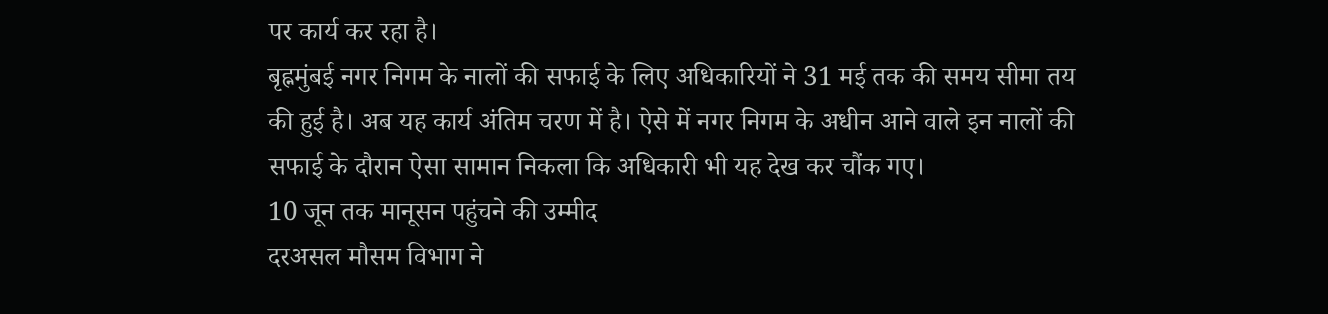पर कार्य कर रहा है।
बृह्नमुंबई नगर निगम के नालों की सफाई के लिए अधिकारियों ने 31 मई तक की समय सीमा तय की हुई है। अब यह कार्य अंतिम चरण में है। ऐसे में नगर निगम के अधीन आने वाले इन नालों की सफाई के दौरान ऐसा सामान निकला कि अधिकारी भी यह देख कर चौंक गए।
10 जून तक मानूसन पहुंचने की उम्मीद
दरअसल मौसम विभाग ने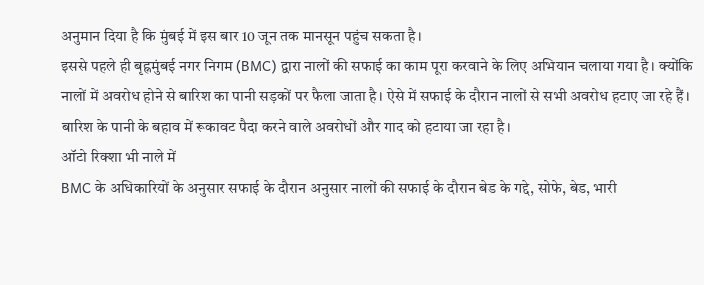अनुमान दिया है कि मुंबई में इस बार 10 जून तक मानसून पहुंच सकता है।
इससे पहले ही बृह्नमुंबई नगर निगम (BMC) द्वारा नालों की सफाई का काम पूरा करवाने के लिए अभियान चलाया गया है। क्योंकि नालों में अवरोध होने से बारिश का पानी सड़कों पर फैला जाता है। ऐसे में सफाई के दौरान नालों से सभी अवरोध हटाए जा रहे हैं। बारिश के पानी के बहाव में रूकावट पैदा करने वाले अवरोधों और गाद को हटाया जा रहा है।
ऑटो रिक्शा भी नाले में
BMC के अधिकारियों के अनुसार सफाई के दौरान अनुसार नालों की सफाई के दौरान बेड के गद्दे, सोफे, बेड, भारी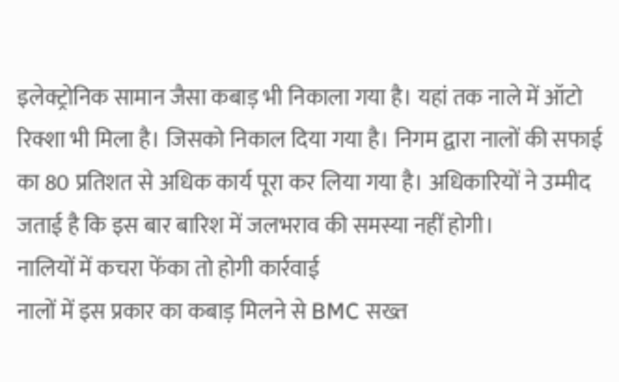इलेक्ट्रोनिक सामान जैसा कबाड़ भी निकाला गया है। यहां तक नाले में ऑटो रिक्शा भी मिला है। जिसको निकाल दिया गया है। निगम द्वारा नालों की सफाई का 80 प्रतिशत से अधिक कार्य पूरा कर लिया गया है। अधिकारियों ने उम्मीद जताई है कि इस बार बारिश में जलभराव की समस्या नहीं होगी।
नालियों में कचरा फेंका तो होगी कार्रवाई
नालों में इस प्रकार का कबाड़ मिलने से BMC सख्त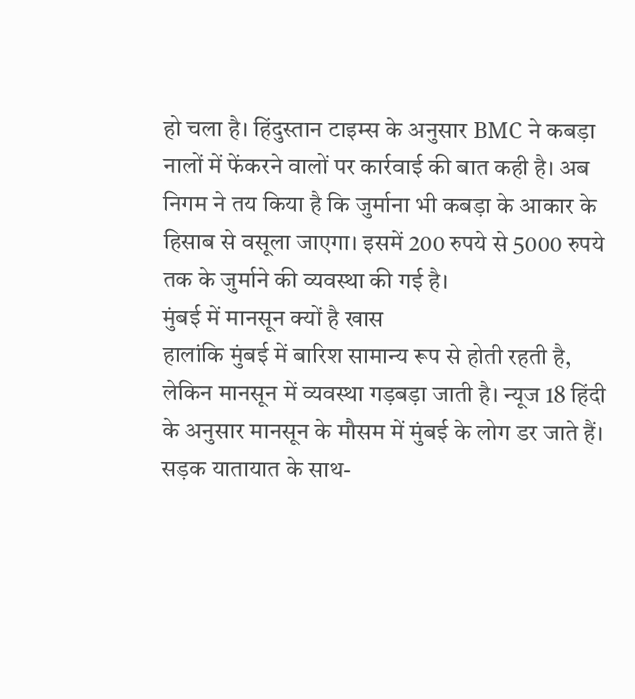हो चला है। हिंदुस्तान टाइम्स के अनुसार BMC ने कबड़ा नालों में फेंकरने वालों पर कार्रवाई की बात कही है। अब निगम ने तय किया है कि जुर्माना भी कबड़ा के आकार के हिसाब से वसूला जाएगा। इसमें 200 रुपये से 5000 रुपये तक के जुर्माने की व्यवस्था की गई है।
मुंबई में मानसून क्यों है खास
हालांकि मुंबई में बारिश सामान्य रूप से होती रहती है, लेकिन मानसून में व्यवस्था गड़बड़ा जाती है। न्यूज 18 हिंदी के अनुसार मानसून के मौसम में मुंबई के लोग डर जाते हैं। सड़क यातायात के साथ-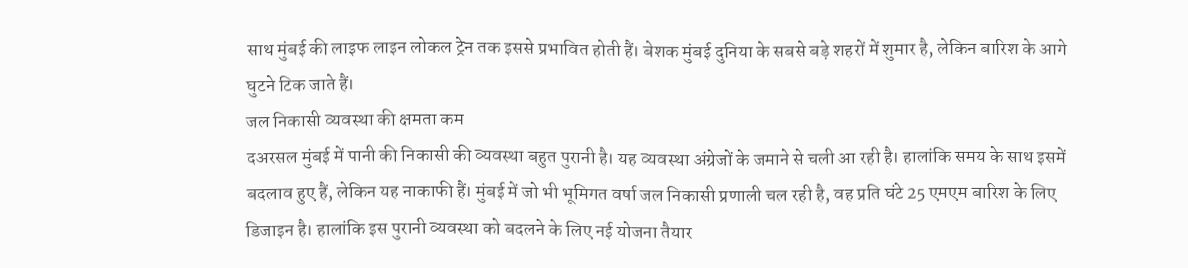साथ मुंबई की लाइफ लाइन लोकल ट्रेन तक इससे प्रभावित होती हैं। बेशक मुंबई दुनिया के सबसे बड़े शहरों में शुमार है, लेकिन बारिश के आगे घुटने टिक जाते हैं।
जल निकासी व्यवस्था की क्षमता कम
दअरसल मुंबई में पानी की निकासी की व्यवस्था बहुत पुरानी है। यह व्यवस्था अंग्रेजों के जमाने से चली आ रही है। हालांकि समय के साथ इसमें बदलाव हुए हैं, लेकिन यह नाकाफी हैं। मुंबई में जो भी भूमिगत वर्षा जल निकासी प्रणाली चल रही है, वह प्रति घंटे 25 एमएम बारिश के लिए डिजाइन है। हालांकि इस पुरानी व्यवस्था को बदलने के लिए नई योजना तैयार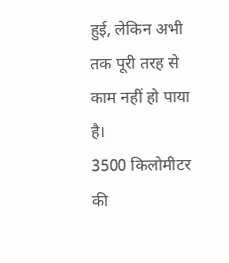हुई, लेकिन अभी तक पूरी तरह से काम नहीं हो पाया है।
3500 किलोमीटर की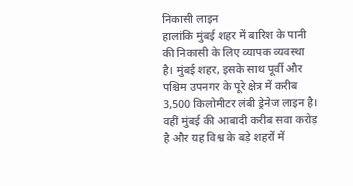निकासी लाइन
हालांकि मुंबई शहर में बारिश के पानी की निकासी के लिए व्यापक व्यवस्था है। मुंबई शहर, इसके साथ पूर्वी और पश्चिम उपनगर के पूरे क्षेत्र में करीब 3,500 किलोमीटर लंबी ड्रेनेज लाइन है। वहीं मुंबई की आबादी करीब सवा करोड़ है और यह विश्व के बड़े शहरों में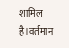शामिल है।वर्तमान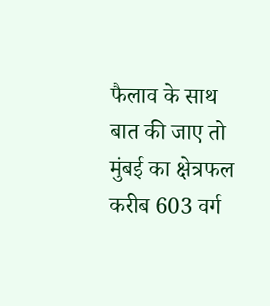फैलाव के साथ बात की जाए तो मुंबई का क्षेत्रफल करीब 603 वर्ग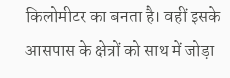किलोमीटर का बनता है। वहीं इसके आसपास के क्षेत्रों को साथ में जोड़ा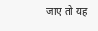जाए तो यह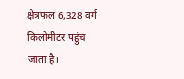क्षेत्रफल 6,328 वर्ग किलोमीटर पहुंच जाता है।